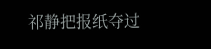祁静把报纸夺过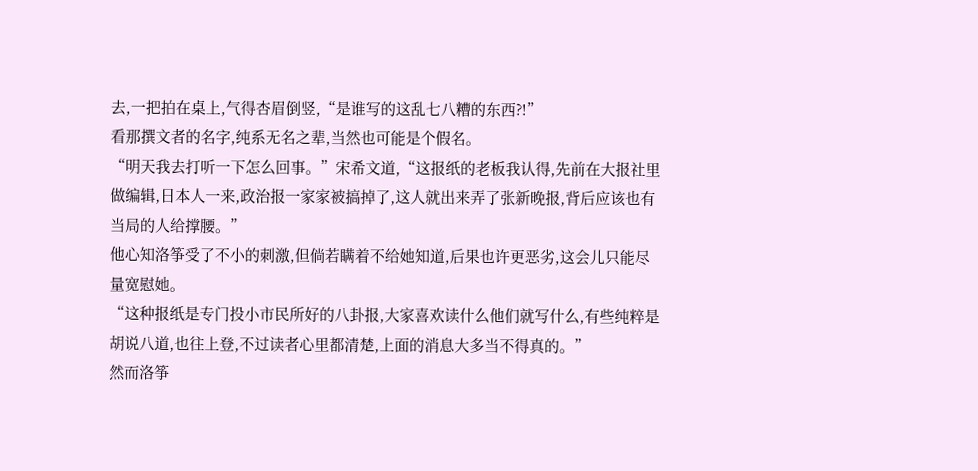去,一把拍在桌上,气得杏眉倒竖,“是谁写的这乱七八糟的东西?!”
看那撰文者的名字,纯系无名之辈,当然也可能是个假名。
“明天我去打听一下怎么回事。”宋希文道,“这报纸的老板我认得,先前在大报社里做编辑,日本人一来,政治报一家家被搞掉了,这人就出来弄了张新晚报,背后应该也有当局的人给撑腰。”
他心知洛筝受了不小的刺激,但倘若瞒着不给她知道,后果也许更恶劣,这会儿只能尽量宽慰她。
“这种报纸是专门投小市民所好的八卦报,大家喜欢读什么他们就写什么,有些纯粹是胡说八道,也往上登,不过读者心里都清楚,上面的消息大多当不得真的。”
然而洛筝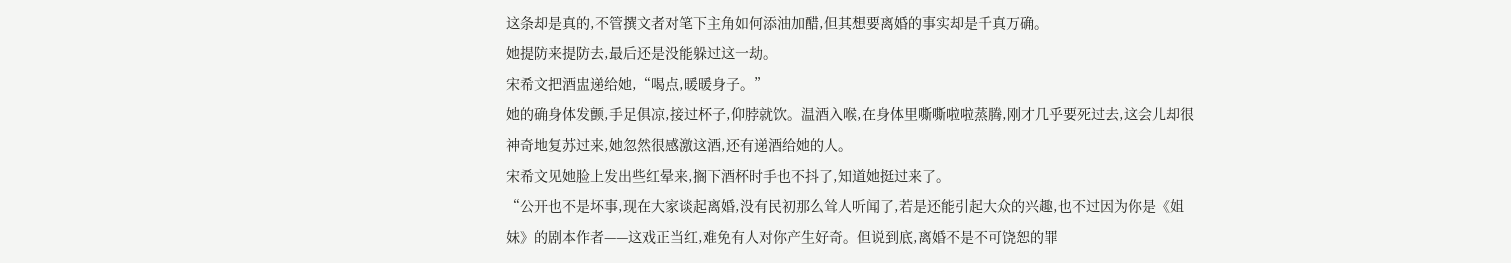这条却是真的,不管撰文者对笔下主角如何添油加醋,但其想要离婚的事实却是千真万确。
她提防来提防去,最后还是没能躲过这一劫。
宋希文把酒盅递给她,“喝点,暖暖身子。”
她的确身体发颤,手足俱凉,接过杯子,仰脖就饮。温酒入喉,在身体里嘶嘶啦啦蒸腾,刚才几乎要死过去,这会儿却很神奇地复苏过来,她忽然很感激这酒,还有递酒给她的人。
宋希文见她脸上发出些红晕来,搁下酒杯时手也不抖了,知道她挺过来了。
“公开也不是坏事,现在大家谈起离婚,没有民初那么耸人听闻了,若是还能引起大众的兴趣,也不过因为你是《姐妹》的剧本作者——这戏正当红,难免有人对你产生好奇。但说到底,离婚不是不可饶恕的罪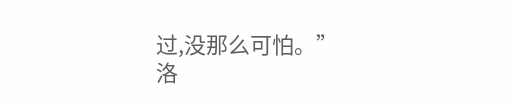过,没那么可怕。”
洛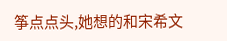筝点点头,她想的和宋希文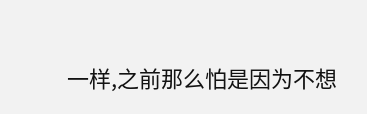一样,之前那么怕是因为不想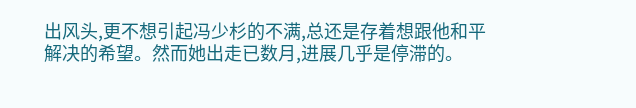出风头,更不想引起冯少杉的不满,总还是存着想跟他和平解决的希望。然而她出走已数月,进展几乎是停滞的。